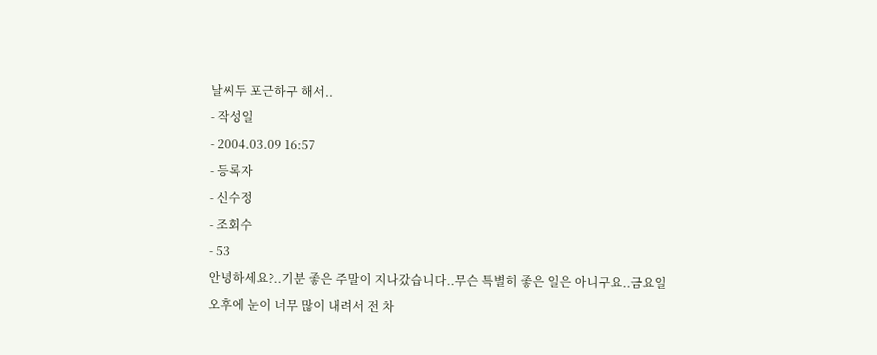날씨두 포근하구 해서..
- 작성일
- 2004.03.09 16:57
- 등록자
- 신수정
- 조회수
- 53
안녕하세요?..기분 좋은 주말이 지나갔습니다..무슨 특별히 좋은 일은 아니구요..금요일 오후에 눈이 너무 많이 내려서 전 차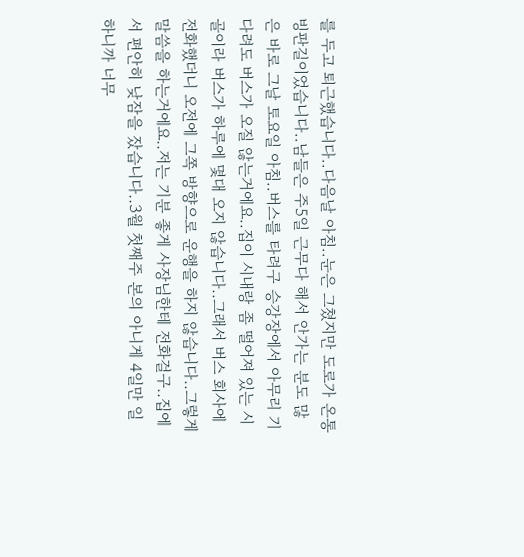를 두고 퇴근했습니다..다음날 아침..눈은 그쳤지만 도로가 온통 빙판길이었습니다..남들은 주5일 근무다 해서 안가는 분도 많은 바로 그날 토요일 아침..버스를 타려구 승강장에서 아무리 기다려도 버스가 오질 않는거에요..집이 시내랑 좀 떨어져 있는 시골이라 버스가 하루에 몇대 오지 않습니다..그래서 버스 회사에 전화했더니 오전에 그쪽 방향으로 운행을 하지 않습니다..그렇게 말씀을 하는거에요..저는 기분 좋게 사장님한테 전화걸구..집에서 편안히 낮잠을 잤습니다..3월 첫째주 본의 아니게 4일만 일하니까 너무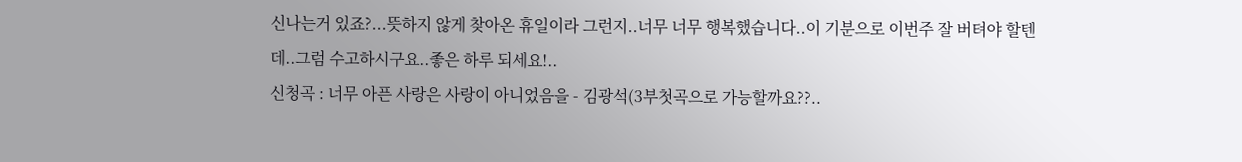신나는거 있죠?...뜻하지 않게 찾아온 휴일이라 그런지..너무 너무 행복했습니다..이 기분으로 이번주 잘 버텨야 할텐데..그럼 수고하시구요..좋은 하루 되세요!..
신청곡 : 너무 아픈 사랑은 사랑이 아니었음을 - 김광석(3부첫곡으로 가능할까요??..